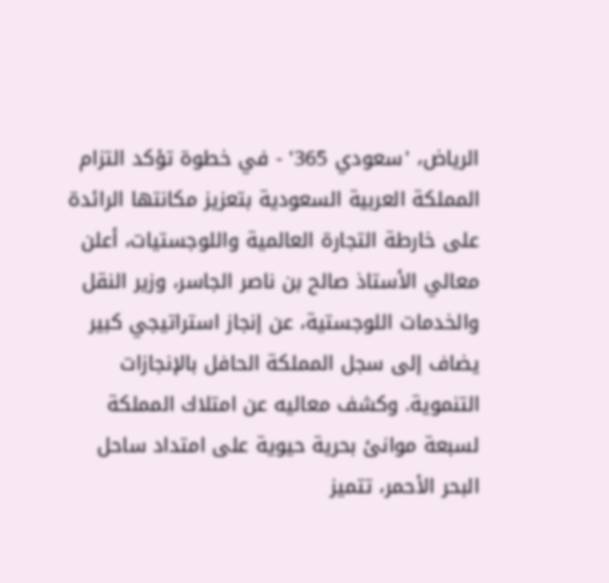الرياض، 'سعودي 365' - في خطوة تؤكد التزام المملكة العربية السعودية بتعزيز مكانتها الرائدة على خارطة التجارة العالمية واللوجستيات، أعلن معالي الأستاذ صالح بن ناصر الجاسر، وزير النقل والخدمات اللوجستية، عن إنجاز استراتيجي كبير يضاف إلى سجل المملكة الحافل بالإنجازات التنموية. وكشف معاليه عن امتلاك المملكة لسبعة موانئ بحرية حيوية على امتداد ساحل البحر الأحمر، تتميز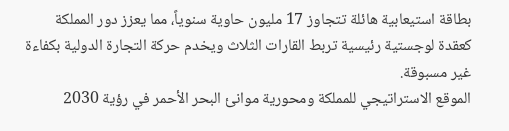بطاقة استيعابية هائلة تتجاوز 17 مليون حاوية سنوياً، مما يعزز دور المملكة كعقدة لوجستية رئيسية تربط القارات الثلاث ويخدم حركة التجارة الدولية بكفاءة غير مسبوقة.
الموقع الاستراتيجي للمملكة ومحورية موانئ البحر الأحمر في رؤية 2030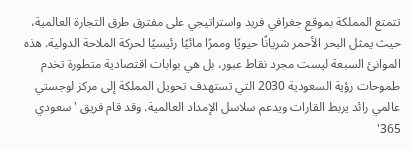تتمتع المملكة بموقع جغرافي فريد واستراتيجي على مفترق طرق التجارة العالمية، حيث يمثل البحر الأحمر شريانًا حيويًا وممرًا مائيًا رئيسيًا لحركة الملاحة الدولية. هذه الموانئ السبعة ليست مجرد نقاط عبور، بل هي بوابات اقتصادية متطورة تخدم طموحات رؤية السعودية 2030 التي تستهدف تحويل المملكة إلى مركز لوجستي عالمي رائد يربط القارات ويدعم سلاسل الإمداد العالمية. وقد قام فريق 'سعودي 365'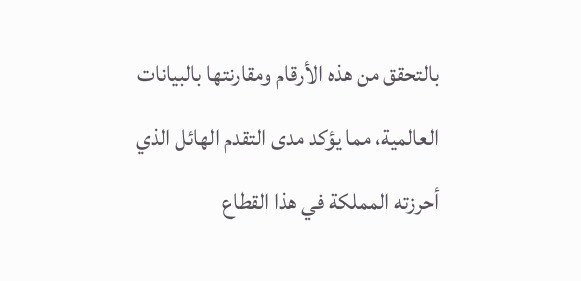بالتحقق من هذه الأرقام ومقارنتها بالبيانات العالمية، مما يؤكد مدى التقدم الهائل الذي أحرزته المملكة في هذا القطاع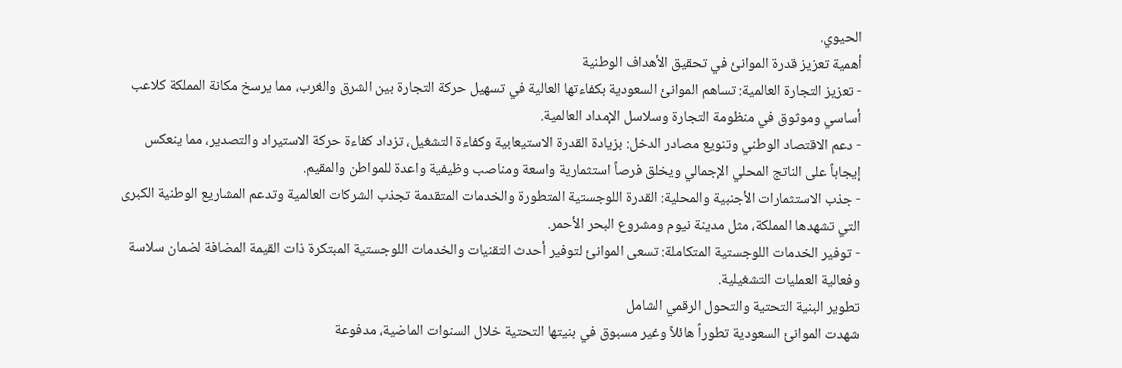الحيوي.
أهمية تعزيز قدرة الموانئ في تحقيق الأهداف الوطنية
- تعزيز التجارة العالمية: تساهم الموانئ السعودية بكفاءتها العالية في تسهيل حركة التجارة بين الشرق والغرب، مما يرسخ مكانة المملكة كلاعب أساسي وموثوق في منظومة التجارة وسلاسل الإمداد العالمية.
- دعم الاقتصاد الوطني وتنويع مصادر الدخل: بزيادة القدرة الاستيعابية وكفاءة التشغيل، تزداد كفاءة حركة الاستيراد والتصدير، مما ينعكس إيجاباً على الناتج المحلي الإجمالي ويخلق فرصاً استثمارية واسعة ومناصب وظيفية واعدة للمواطن والمقيم.
- جذب الاستثمارات الأجنبية والمحلية: القدرة اللوجستية المتطورة والخدمات المتقدمة تجذب الشركات العالمية وتدعم المشاريع الوطنية الكبرى التي تشهدها المملكة، مثل مدينة نيوم ومشروع البحر الأحمر.
- توفير الخدمات اللوجستية المتكاملة: تسعى الموانئ لتوفير أحدث التقنيات والخدمات اللوجستية المبتكرة ذات القيمة المضافة لضمان سلاسة وفعالية العمليات التشغيلية.
تطوير البنية التحتية والتحول الرقمي الشامل
شهدت الموانئ السعودية تطوراً هائلاً وغير مسبوق في بنيتها التحتية خلال السنوات الماضية، مدفوعة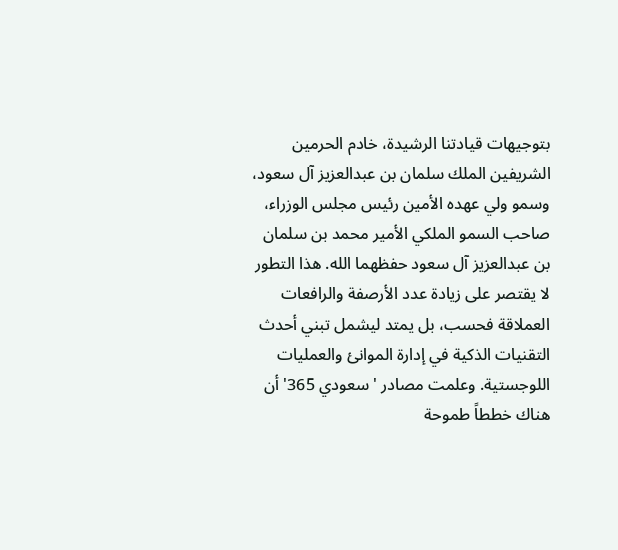بتوجيهات قيادتنا الرشيدة، خادم الحرمين الشريفين الملك سلمان بن عبدالعزيز آل سعود، وسمو ولي عهده الأمين رئيس مجلس الوزراء، صاحب السمو الملكي الأمير محمد بن سلمان بن عبدالعزيز آل سعود حفظهما الله. هذا التطور لا يقتصر على زيادة عدد الأرصفة والرافعات العملاقة فحسب، بل يمتد ليشمل تبني أحدث التقنيات الذكية في إدارة الموانئ والعمليات اللوجستية. وعلمت مصادر 'سعودي 365' أن هناك خططاً طموحة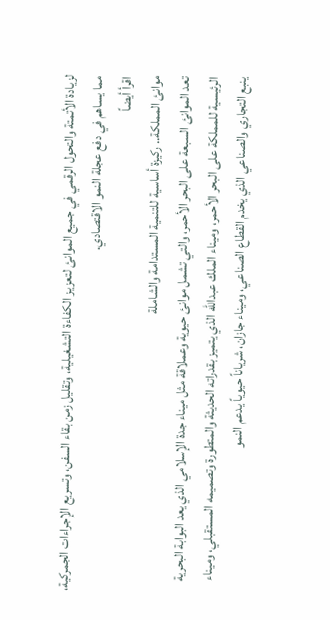لزيادة الأتمتة والتحول الرقمي في جميع الموانئ لتعزيز الكفاءة التشغيلية، وتقليل زمن بقاء السفن، وتسريع الإجراءات الجمركية، مما يساهم في دفع عجلة النمو الاقتصادي.
اقرأ أيضاً
موانئ المملكة.. ركيزة أساسية للتنمية المستدامة والشاملة
تعد الموانئ السبعة على البحر الأحمر، والتي تشمل موانئ حيوية وعملاقة مثل ميناء جدة الإسلامي الذي يعد البوابة البحرية الرئيسية للمملكة على البحر الأحمر، وميناء الملك عبدالله الذي يتميز بقدراته الحديثة والمتطورة وتصميمه المستقبلي، وميناء ينبع التجاري والصناعي الذي يخدم القطاع الصناعي، وميناء جازان، شرياناً حيوياً يدعم النمو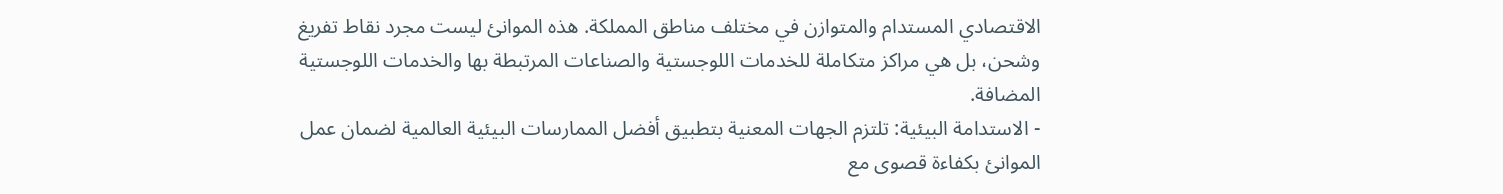الاقتصادي المستدام والمتوازن في مختلف مناطق المملكة. هذه الموانئ ليست مجرد نقاط تفريغ وشحن، بل هي مراكز متكاملة للخدمات اللوجستية والصناعات المرتبطة بها والخدمات اللوجستية المضافة.
- الاستدامة البيئية: تلتزم الجهات المعنية بتطبيق أفضل الممارسات البيئية العالمية لضمان عمل الموانئ بكفاءة قصوى مع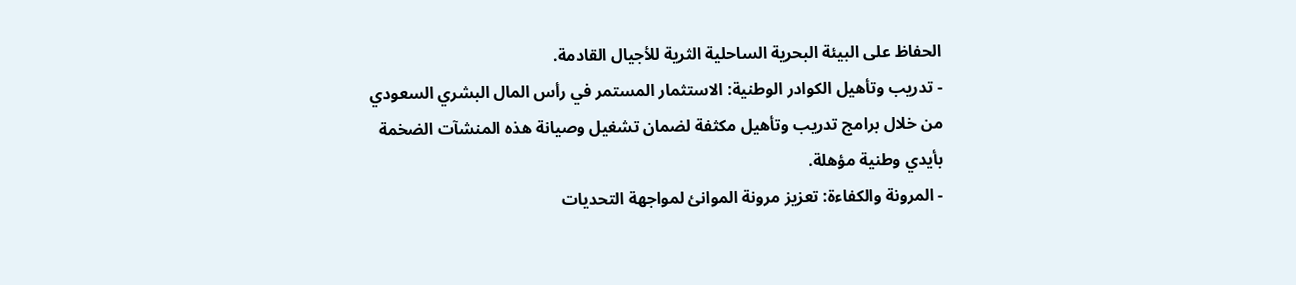الحفاظ على البيئة البحرية الساحلية الثرية للأجيال القادمة.
- تدريب وتأهيل الكوادر الوطنية: الاستثمار المستمر في رأس المال البشري السعودي من خلال برامج تدريب وتأهيل مكثفة لضمان تشغيل وصيانة هذه المنشآت الضخمة بأيدي وطنية مؤهلة.
- المرونة والكفاءة: تعزيز مرونة الموانئ لمواجهة التحديات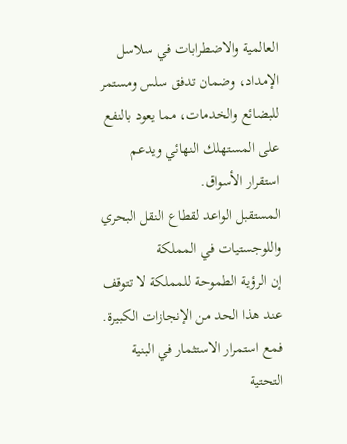العالمية والاضطرابات في سلاسل الإمداد، وضمان تدفق سلس ومستمر للبضائع والخدمات، مما يعود بالنفع على المستهلك النهائي ويدعم استقرار الأسواق.
المستقبل الواعد لقطاع النقل البحري واللوجستيات في المملكة
إن الرؤية الطموحة للمملكة لا تتوقف عند هذا الحد من الإنجازات الكبيرة. فمع استمرار الاستثمار في البنية التحتية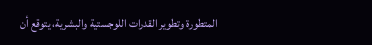المتطورة وتطوير القدرات اللوجستية والبشرية، يتوقع أن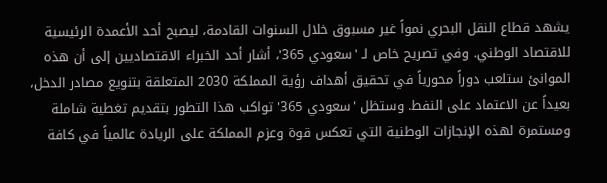يشهد قطاع النقل البحري نمواً غير مسبوق خلال السنوات القادمة، ليصبح أحد الأعمدة الرئيسية للاقتصاد الوطني. وفي تصريح خاص لـ 'سعودي 365'، أشار أحد الخبراء الاقتصاديين إلى أن هذه الموانئ ستلعب دوراً محورياً في تحقيق أهداف رؤية المملكة 2030 المتعلقة بتنويع مصادر الدخل، بعيداً عن الاعتماد على النفط. وستظل 'سعودي 365' تواكب هذا التطور بتقديم تغطية شاملة ومستمرة لهذه الإنجازات الوطنية التي تعكس قوة وعزم المملكة على الريادة عالمياً في كافة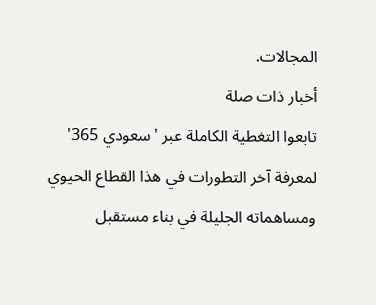المجالات.
أخبار ذات صلة
تابعوا التغطية الكاملة عبر 'سعودي 365' لمعرفة آخر التطورات في هذا القطاع الحيوي ومساهماته الجليلة في بناء مستقبل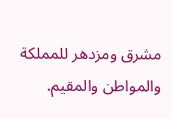مشرق ومزدهر للمملكة والمواطن والمقيم.